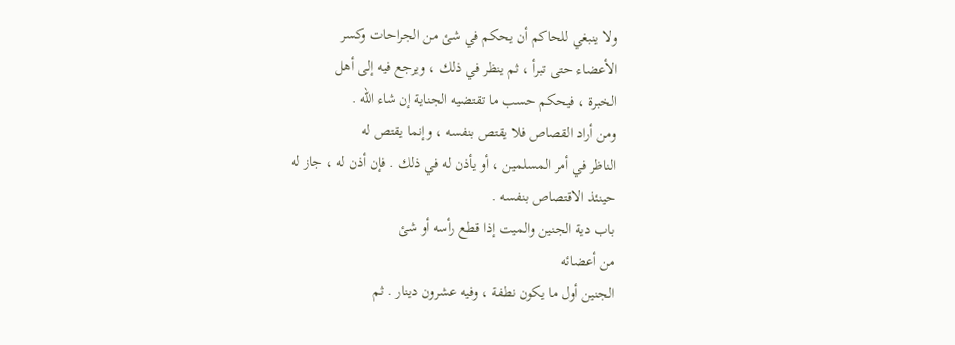ولا ينبغي للحاكم أن يحكم في شئ من الجراحات وكسر
الأعضاء حتى تبرأ ، ثم ينظر في ذلك ، ويرجع فيه إلى أهل
الخبرة ، فيحكم حسب ما تقتضيه الجناية إن شاء الله .
ومن أراد القصاص فلا يقتص بنفسه ، وإنما يقتص له
الناظر في أمر المسلمين ، أو يأذن له في ذلك . فإن أذن له ، جاز له
حينئذ الاقتصاص بنفسه .
باب دية الجنين والميت إذا قطع رأسه أو شئ
من أعضائه
الجنين أول ما يكون نطفة ، وفيه عشرون دينار . ثم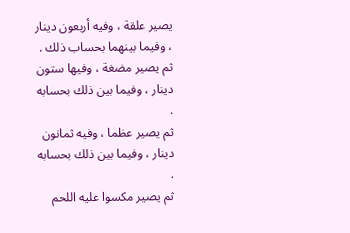يصير علقة ، وفيه أربعون دينار ، وفيما بينهما بحساب ذلك .
ثم يصير مضغة ، وفيها ستون دينار ، وفيما بين ذلك بحسابه .
ثم يصير عظما ، وفيه ثمانون دينار ، وفيما بين ذلك بحسابه .
ثم يصير مكسوا عليه اللحم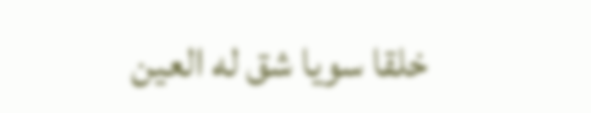خلقا سويا شق له العين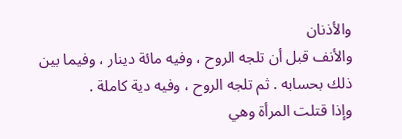والأذنان
والأنف قبل أن تلجه الروح ، وفيه مائة دينار ، وفيما بين
ذلك بحسابه . ثم تلجه الروح ، وفيه دية كاملة .
وإذا قتلت المرأة وهي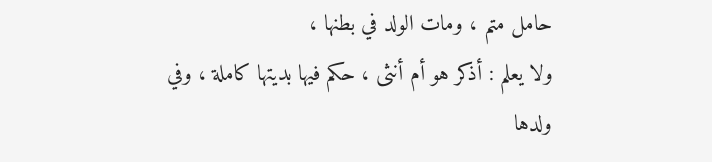حامل متم ، ومات الولد في بطنها ،
ولا يعلم : أذكر هو أم أنثى ، حكم فيها بديتها كاملة ، وفي
ولدها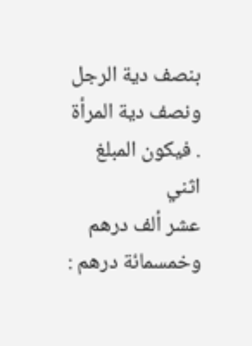بنصف دية الرجل ونصف دية المرأة . فيكون المبلغ اثني
عشر ألف درهم وخمسمائة درهم :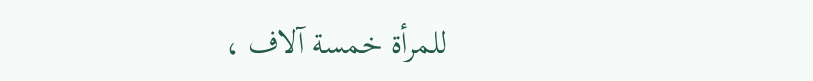للمرأة خمسة آلاف ،